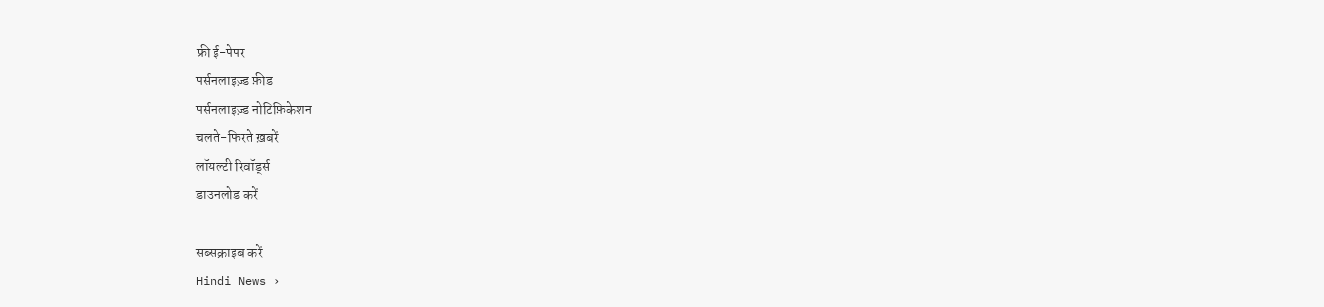फ्री ई-पेपर
पर्सनलाइज़्ड फ़ीड
पर्सनलाइज़्ड नोटिफ़िकेशन
चलते-फिरते ख़बरें
लॉयल्टी रिवॉर्ड्स
डाउनलोड करें

सब्सक्राइब करें
Hindi News ›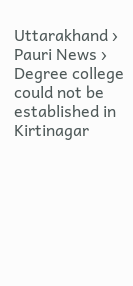Uttarakhand ›   Pauri News ›   Degree college could not be established in Kirtinagar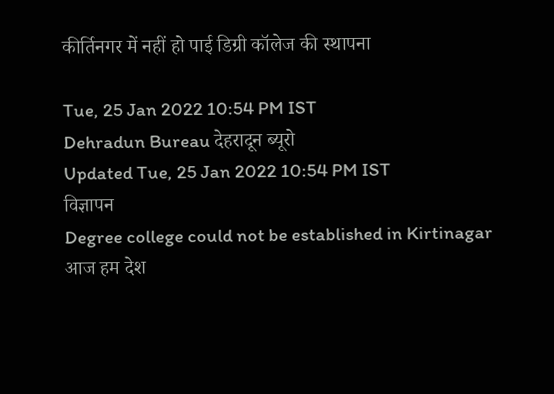कीर्तिनगर में नहीं हो पाई डिग्री कॉलेज की स्थापना

Tue, 25 Jan 2022 10:54 PM IST
Dehradun Bureau देहरादून ब्यूरो
Updated Tue, 25 Jan 2022 10:54 PM IST
विज्ञापन
Degree college could not be established in Kirtinagar
आज हम देश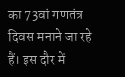का 73वां गणतंत्र दिवस मनाने जा रहे हैं। इस दौर में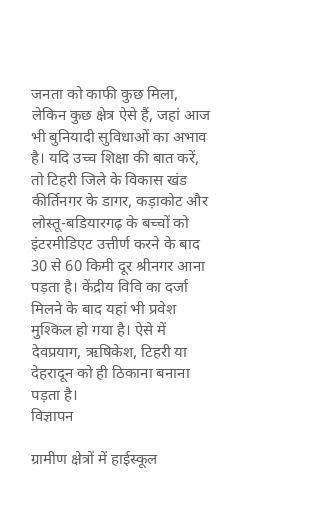जनता को काफी कुछ मिला, लेकिन कुछ क्षेत्र ऐसे हैं, जहां आज भी बुनियादी सुविधाओं का अभाव है। यदि उच्च शिक्षा की बात करें, तो टिहरी जिले के विकास खंड कीर्तिनगर के डागर, कड़ाकोट और लोस्तू-बडियारगढ़ के बच्चों को इंटरमीडिएट उत्तीर्ण करने के बाद 30 से 60 किमी दूर श्रीनगर आना पड़ता है। केंद्रीय विवि का दर्जा मिलने के बाद यहां भी प्रवेश मुश्किल हो गया है। ऐसे में देवप्रयाग, ऋषिकेश, टिहरी या देहरादून को ही ठिकाना बनाना पड़ता है।
विज्ञापन

ग्रामीण क्षेत्रों में हाईस्कूल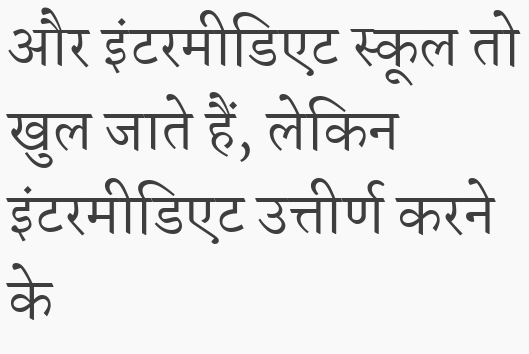और इंटरमीडिएट स्कूल तो खुल जाते हैं, लेकिन इंटरमीडिएट उत्तीर्ण करने के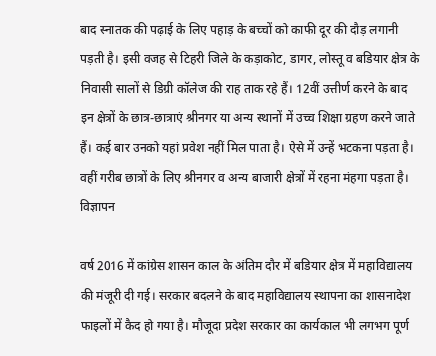बाद स्नातक की पढ़ाई के लिए पहाड़ के बच्चों को काफी दूर की दौड़ लगानी पड़ती है। इसी वजह से टिहरी जिले के कड़ाकोट, डागर, लोस्तू व बडियार क्षेत्र के निवासी सालों से डिग्री कॉलेज की राह ताक रहे हैं। 12वीं उत्तीर्ण करने के बाद इन क्षेत्रों के छात्र-छात्राएं श्रीनगर या अन्य स्थानों में उच्च शिक्षा ग्रहण करने जाते हैं। कई बार उनको यहां प्रवेश नहीं मिल पाता है। ऐसे में उन्हें भटकना पड़ता है। वहीं गरीब छात्रों के लिए श्रीनगर व अन्य बाजारी क्षेत्रों में रहना मंहगा पड़ता है।
विज्ञापन

वर्ष 2016 में कांग्रेस शासन काल के अंतिम दौर में बडियार क्षेत्र में महाविद्यालय की मंजूरी दी गई। सरकार बदलने के बाद महाविद्यालय स्थापना का शासनादेश फाइलों में कैद हो गया है। मौजूदा प्रदेश सरकार का कार्यकाल भी लगभग पूर्ण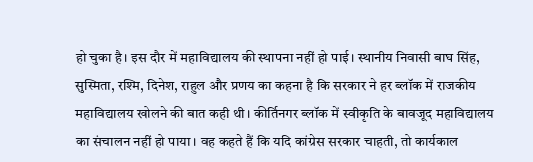हो चुका है। इस दौर में महाविद्यालय की स्थापना नहीं हो पाई। स्थानीय निवासी बाघ सिंह, सुस्मिता, रश्मि, दिनेश, राहुल और प्रणय का कहना है कि सरकार ने हर ब्लॉक में राजकीय महाविद्यालय खोलने की बात कही थी। कीर्तिनगर ब्लॉक में स्वीकृति के बावजूद महाविद्यालय का संचालन नहीं हो पाया। वह कहते हैं कि यदि कांग्रेस सरकार चाहती, तो कार्यकाल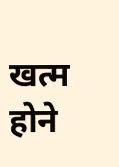खत्म होने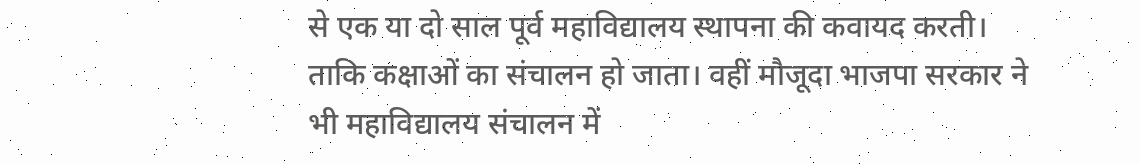से एक या दो साल पूर्व महाविद्यालय स्थापना की कवायद करती। ताकि कक्षाओं का संचालन हो जाता। वहीं मौजूदा भाजपा सरकार ने भी महाविद्यालय संचालन में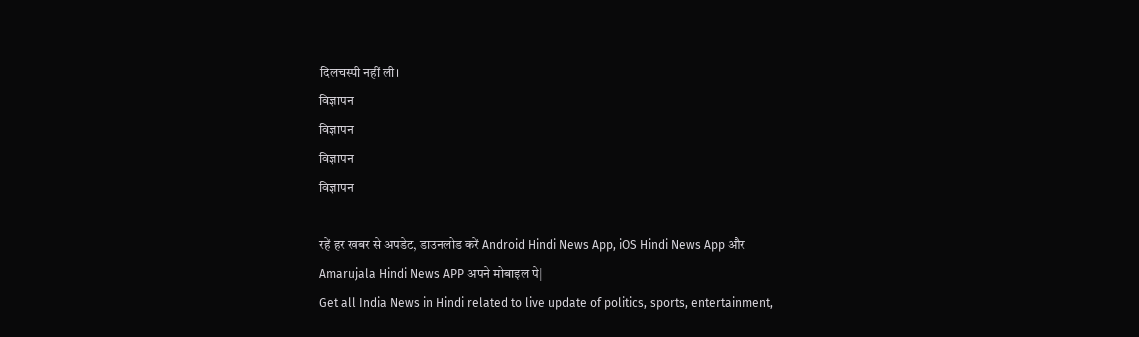दिलचस्पी नहीं ली।
विज्ञापन
विज्ञापन
विज्ञापन
विज्ञापन

रहें हर खबर से अपडेट, डाउनलोड करें Android Hindi News App, iOS Hindi News App और Amarujala Hindi News APP अपने मोबाइल पे|
Get all India News in Hindi related to live update of politics, sports, entertainment,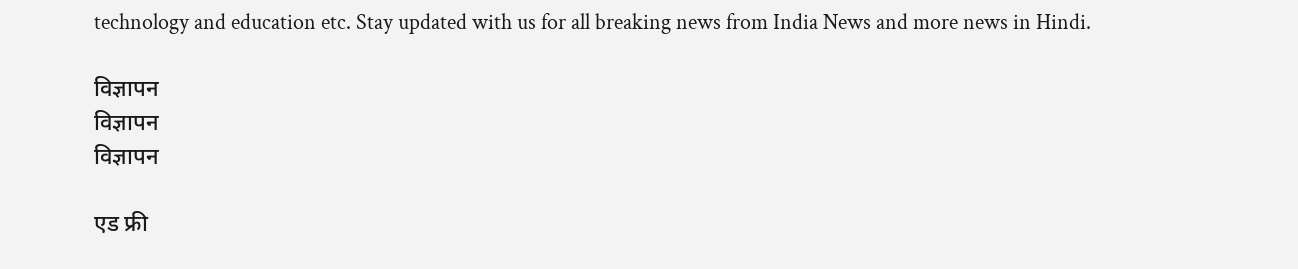technology and education etc. Stay updated with us for all breaking news from India News and more news in Hindi.

विज्ञापन
विज्ञापन
विज्ञापन

एड फ्री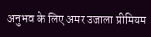अनुभव के लिए अमर उजाला प्रीमियम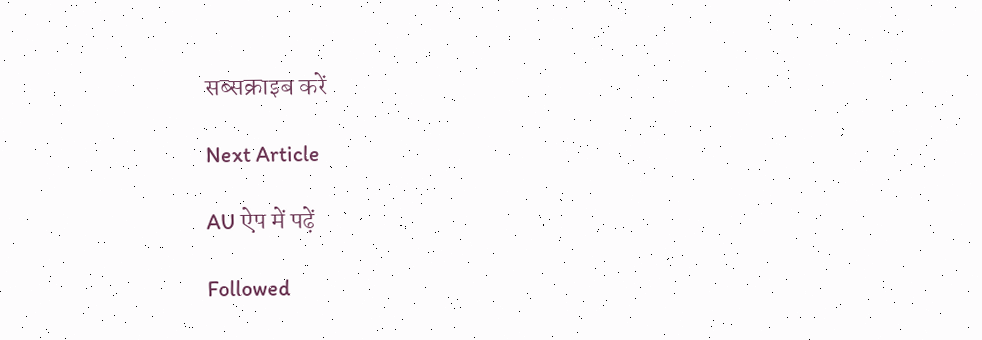सब्सक्राइब करें

Next Article

AU ऐप में पढ़ें

Followed